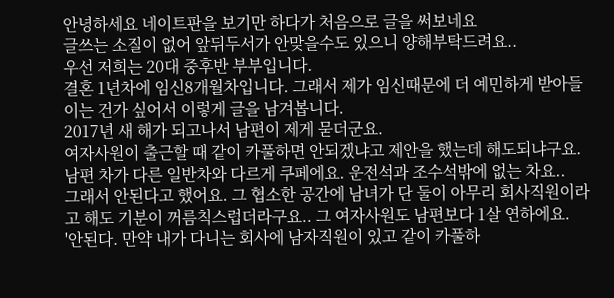안녕하세요 네이트판을 보기만 하다가 처음으로 글을 써보네요
글쓰는 소질이 없어 앞뒤두서가 안맞을수도 있으니 양해부탁드려요..
우선 저희는 20대 중후반 부부입니다.
결혼 1년차에 임신8개월차입니다. 그래서 제가 임신때문에 더 예민하게 받아들이는 건가 싶어서 이렇게 글을 남겨봅니다.
2017년 새 해가 되고나서 남편이 제게 묻더군요.
여자사원이 출근할 때 같이 카풀하면 안되겠냐고 제안을 했는데 해도되냐구요.
남편 차가 다른 일반차와 다르게 쿠페에요. 운전석과 조수석밖에 없는 차요..
그래서 안된다고 했어요. 그 협소한 공간에 남녀가 단 둘이 아무리 회사직원이라고 해도 기분이 꺼름칙스럽더라구요.. 그 여자사원도 남편보다 1살 연하에요.
'안된다. 만약 내가 다니는 회사에 남자직원이 있고 같이 카풀하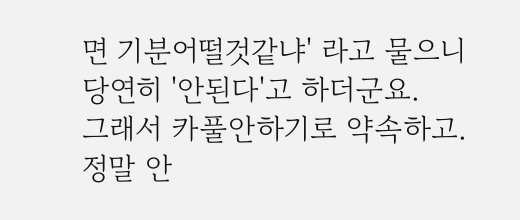면 기분어떨것같냐' 라고 물으니 당연히 '안된다'고 하더군요.
그래서 카풀안하기로 약속하고. 정말 안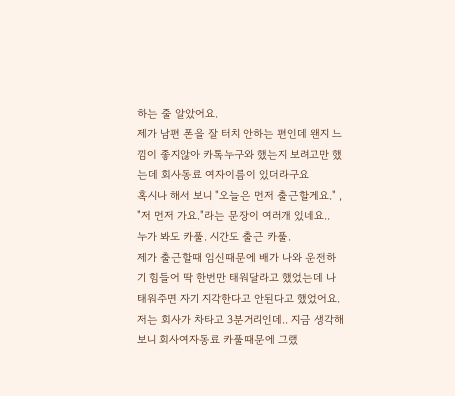하는 줄 알았어요.
제가 남편 폰을 잘 터치 안하는 편인데 왠지 느낌이 좋지않아 카톡누구와 했는지 보려고만 했는데 회사동료 여자이름이 있더라구요
혹시나 해서 보니 "오늘은 먼저 출근할게요." , "저 먼저 가요."라는 문장이 여러개 있네요..
누가 봐도 카풀. 시간도 출근 카풀.
제가 출근할때 임신때문에 배가 나와 운전하기 힘들어 딱 한번만 태워달라고 했었는데 나 태워주면 자기 지각한다고 안된다고 했었어요. 저는 회사가 차타고 3분거리인데.. 지금 생각해보니 회사여자동료 카풀때문에 그랬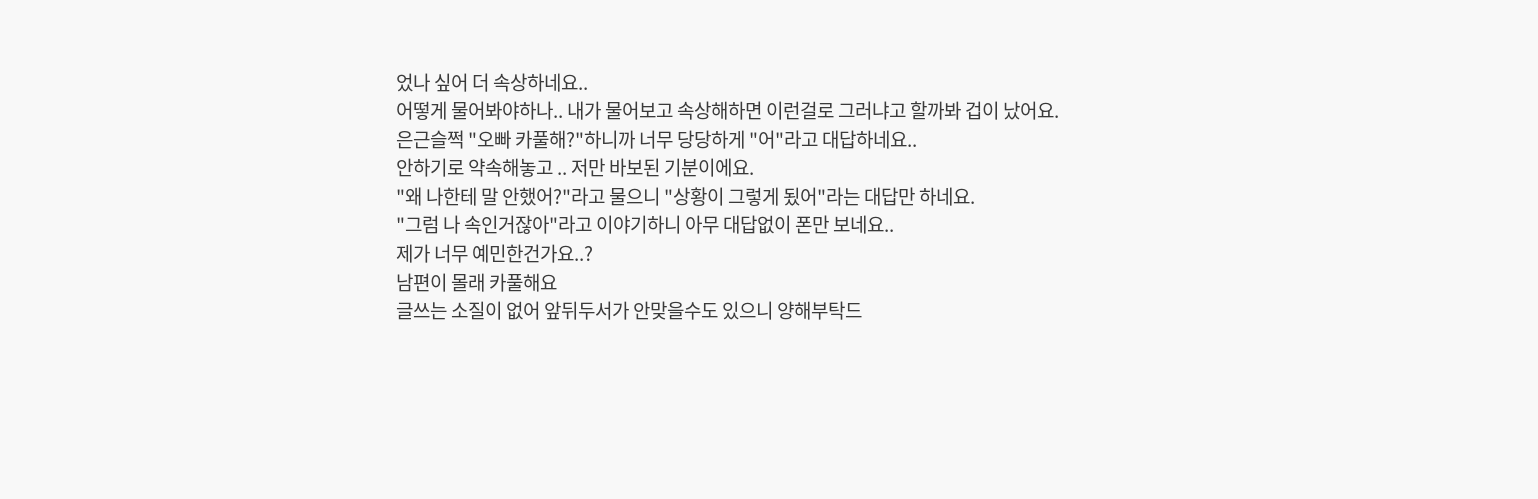었나 싶어 더 속상하네요..
어떻게 물어봐야하나.. 내가 물어보고 속상해하면 이런걸로 그러냐고 할까봐 겁이 났어요.
은근슬쩍 "오빠 카풀해?"하니까 너무 당당하게 "어"라고 대답하네요..
안하기로 약속해놓고 .. 저만 바보된 기분이에요.
"왜 나한테 말 안했어?"라고 물으니 "상황이 그렇게 됬어"라는 대답만 하네요.
"그럼 나 속인거잖아"라고 이야기하니 아무 대답없이 폰만 보네요..
제가 너무 예민한건가요..?
남편이 몰래 카풀해요
글쓰는 소질이 없어 앞뒤두서가 안맞을수도 있으니 양해부탁드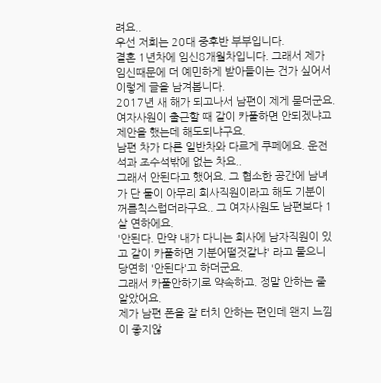려요..
우선 저희는 20대 중후반 부부입니다.
결혼 1년차에 임신8개월차입니다. 그래서 제가 임신때문에 더 예민하게 받아들이는 건가 싶어서 이렇게 글을 남겨봅니다.
2017년 새 해가 되고나서 남편이 제게 묻더군요.
여자사원이 출근할 때 같이 카풀하면 안되겠냐고 제안을 했는데 해도되냐구요.
남편 차가 다른 일반차와 다르게 쿠페에요. 운전석과 조수석밖에 없는 차요..
그래서 안된다고 했어요. 그 협소한 공간에 남녀가 단 둘이 아무리 회사직원이라고 해도 기분이 꺼름칙스럽더라구요.. 그 여자사원도 남편보다 1살 연하에요.
'안된다. 만약 내가 다니는 회사에 남자직원이 있고 같이 카풀하면 기분어떨것같냐' 라고 물으니 당연히 '안된다'고 하더군요.
그래서 카풀안하기로 약속하고. 정말 안하는 줄 알았어요.
제가 남편 폰을 잘 터치 안하는 편인데 왠지 느낌이 좋지않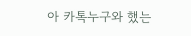아 카톡누구와 했는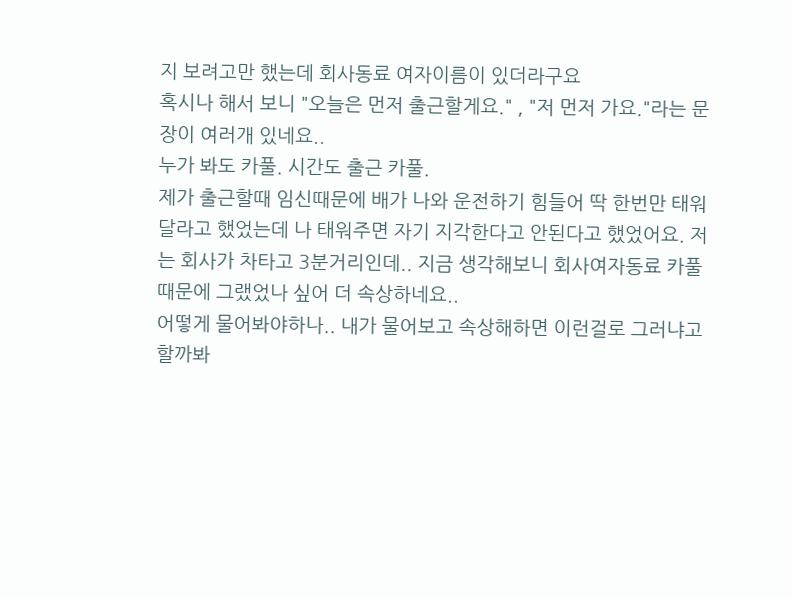지 보려고만 했는데 회사동료 여자이름이 있더라구요
혹시나 해서 보니 "오늘은 먼저 출근할게요." , "저 먼저 가요."라는 문장이 여러개 있네요..
누가 봐도 카풀. 시간도 출근 카풀.
제가 출근할때 임신때문에 배가 나와 운전하기 힘들어 딱 한번만 태워달라고 했었는데 나 태워주면 자기 지각한다고 안된다고 했었어요. 저는 회사가 차타고 3분거리인데.. 지금 생각해보니 회사여자동료 카풀때문에 그랬었나 싶어 더 속상하네요..
어떻게 물어봐야하나.. 내가 물어보고 속상해하면 이런걸로 그러냐고 할까봐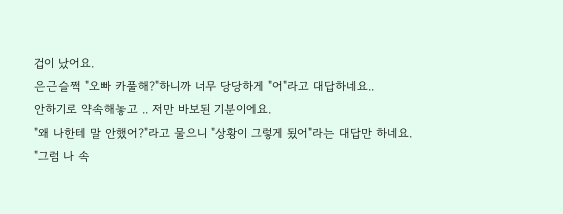겁이 났어요.
은근슬쩍 "오빠 카풀해?"하니까 너무 당당하게 "어"라고 대답하네요..
안하기로 약속해놓고 .. 저만 바보된 기분이에요.
"왜 나한테 말 안했어?"라고 물으니 "상황이 그렇게 됬어"라는 대답만 하네요.
"그럼 나 속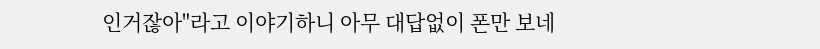인거잖아"라고 이야기하니 아무 대답없이 폰만 보네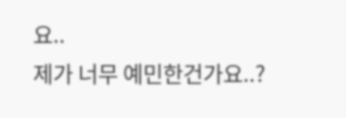요..
제가 너무 예민한건가요..?